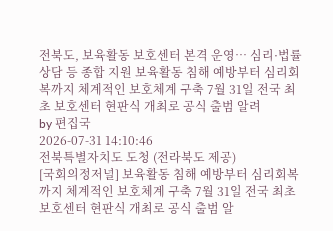전북도, 보육활동 보호센터 본격 운영… 심리·법률 상담 등 종합 지원 보육활동 침해 예방부터 심리회복까지 체계적인 보호체계 구축 7월 31일 전국 최초 보호센터 현판식 개최로 공식 출범 알려
by 편집국
2026-07-31 14:10:46
전북특별자치도 도청 (전라북도 제공)
[국회의정저널] 보육활동 침해 예방부터 심리회복까지 체계적인 보호체계 구축 7월 31일 전국 최초 보호센터 현판식 개최로 공식 출범 알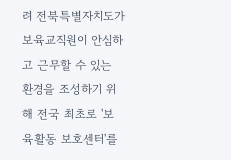려 전북특별자치도가 보육교직원이 안심하고 근무할 수 있는 환경을 조성하기 위해 전국 최초로 '보육활동 보호센터'를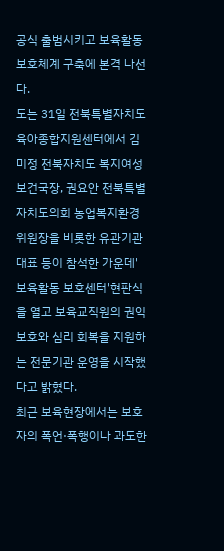공식 출범시키고 보육활동 보호체계 구축에 본격 나선다.
도는 31일 전북특별자치도육아종합지원센터에서 김미정 전북자치도 복지여성보건국장, 권요안 전북특별자치도의회 농업복지환경위원장을 비롯한 유관기관 대표 등이 참석한 가운데'보육활동 보호센터'현판식을 열고 보육교직원의 권익 보호와 심리 회복을 지원하는 전문기관 운영을 시작했다고 밝혔다.
최근 보육현장에서는 보호자의 폭언·폭행이나 과도한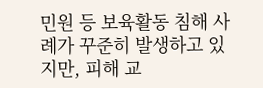민원 등 보육활동 침해 사례가 꾸준히 발생하고 있지만, 피해 교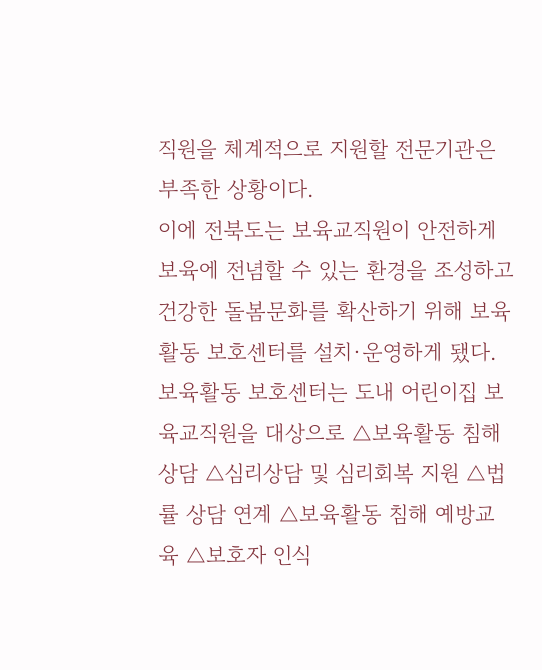직원을 체계적으로 지원할 전문기관은 부족한 상황이다.
이에 전북도는 보육교직원이 안전하게 보육에 전념할 수 있는 환경을 조성하고 건강한 돌봄문화를 확산하기 위해 보육활동 보호센터를 설치·운영하게 됐다.
보육활동 보호센터는 도내 어린이집 보육교직원을 대상으로 △보육활동 침해 상담 △심리상담 및 심리회복 지원 △법률 상담 연계 △보육활동 침해 예방교육 △보호자 인식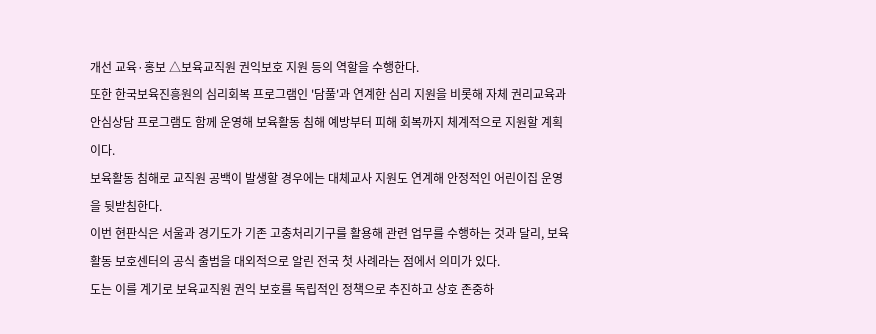개선 교육·홍보 △보육교직원 권익보호 지원 등의 역할을 수행한다.
또한 한국보육진흥원의 심리회복 프로그램인 '담풀'과 연계한 심리 지원을 비롯해 자체 권리교육과 안심상담 프로그램도 함께 운영해 보육활동 침해 예방부터 피해 회복까지 체계적으로 지원할 계획이다.
보육활동 침해로 교직원 공백이 발생할 경우에는 대체교사 지원도 연계해 안정적인 어린이집 운영을 뒷받침한다.
이번 현판식은 서울과 경기도가 기존 고충처리기구를 활용해 관련 업무를 수행하는 것과 달리, 보육활동 보호센터의 공식 출범을 대외적으로 알린 전국 첫 사례라는 점에서 의미가 있다.
도는 이를 계기로 보육교직원 권익 보호를 독립적인 정책으로 추진하고 상호 존중하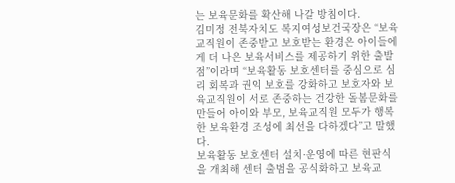는 보육문화를 확산해 나갈 방침이다.
김미정 전북자치도 복지여성보건국장은 “보육교직원이 존중받고 보호받는 환경은 아이들에게 더 나은 보육서비스를 제공하기 위한 출발점”이라며 “보육활동 보호센터를 중심으로 심리 회복과 권익 보호를 강화하고 보호자와 보육교직원이 서로 존중하는 건강한 돌봄문화를 만들어 아이와 부모, 보육교직원 모두가 행복한 보육환경 조성에 최선을 다하겠다”고 말했다.
보육활동 보호센터 설치·운영에 따른 현판식을 개최해 센터 출범을 공식화하고 보육교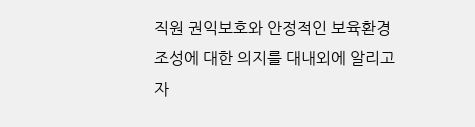직원 권익보호와 안정적인 보육환경 조성에 대한 의지를 대내외에 알리고자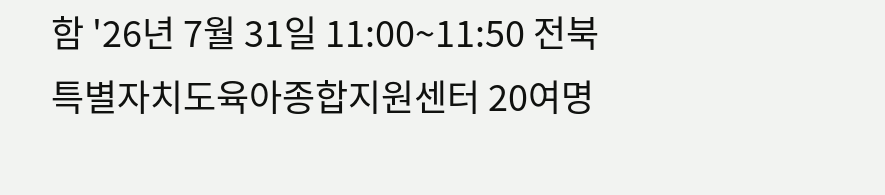함 '26년 7월 31일 11:00~11:50 전북특별자치도육아종합지원센터 20여명